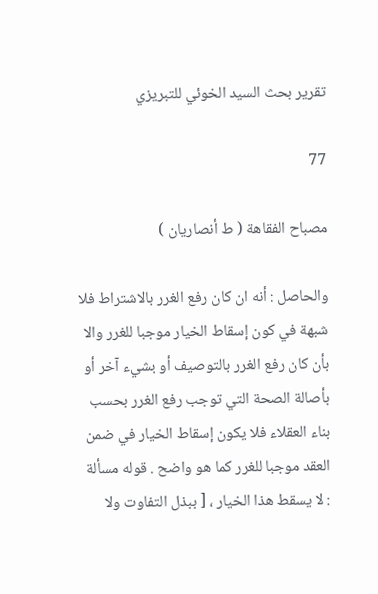تقرير بحث السيد الخوئي للتبريزي

77

مصباح الفقاهة ( ط أنصاريان )

والحاصل : أنه ان كان رفع الغرر بالاشتراط فلا شبهة في كون إسقاط الخيار موجبا للغرر والا بأن كان رفع الغرر بالتوصيف أو بشيء آخر أو بأصالة الصحة التي توجب رفع الغرر بحسب بناء العقلاء فلا يكون إسقاط الخيار في ضمن العقد موجبا للغرر كما هو واضح . قوله مسألة : لا يسقط هذا الخيار ، [ ببذل التفاوت ولا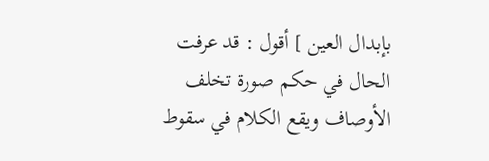بإبدال العين ] أقول : قد عرفت الحال في حكم صورة تخلف الأوصاف ويقع الكلام في سقوط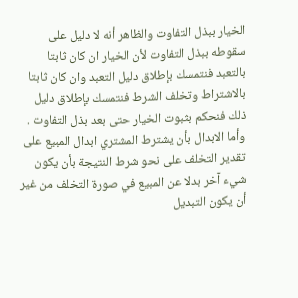الخيار ببذل التفاوت والظاهر أنه لا دليل على سقوطه ببذل التفاوت لأن الخيار ان كان ثابتا بالتعبد فنتمسك بإطلاق دليل التعبد وان كان ثابتا بالاشتراط وتخلف الشرط فنتمسك بإطلاق دليل ذلك فنحكم بثبوت الخيار حتى بعد بذل التفاوت . وأما الابدال بأن يشترط المشتري ابدال المبيع على تقدير التخلف على نحو شرط النتيجة بأن يكون شيء آخر بدلا عن المبيع في صورة التخلف من غير أن يكون التبديل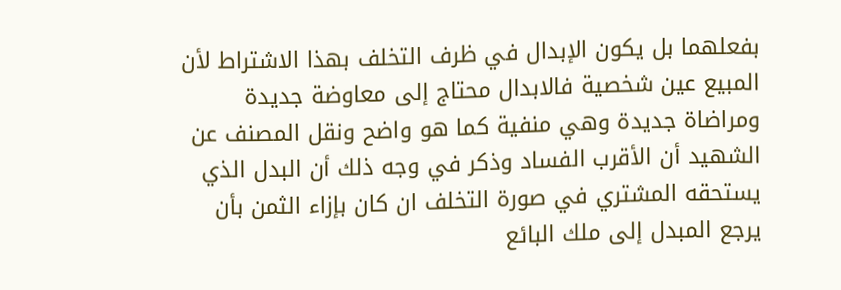بفعلهما بل يكون الإبدال في ظرف التخلف بهذا الاشتراط لأن المبيع عين شخصية فالابدال محتاج إلى معاوضة جديدة ومراضاة جديدة وهي منفية كما هو واضح ونقل المصنف عن الشهيد أن الأقرب الفساد وذكر في وجه ذلك أن البدل الذي يستحقه المشتري في صورة التخلف ان كان بإزاء الثمن بأن يرجع المبدل إلى ملك البائع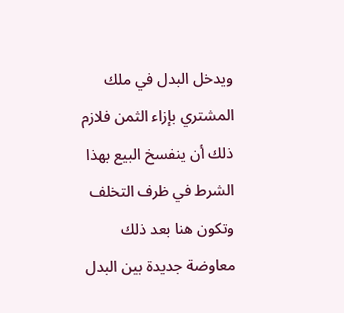ويدخل البدل في ملك المشتري بإزاء الثمن فلازم ذلك أن ينفسخ البيع بهذا الشرط في ظرف التخلف وتكون هنا بعد ذلك معاوضة جديدة بين البدل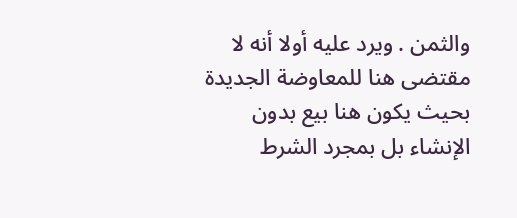والثمن . ويرد عليه أولا أنه لا مقتضى هنا للمعاوضة الجديدة بحيث يكون هنا بيع بدون الإنشاء بل بمجرد الشرط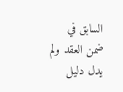السابق في ضمن العقد ولم يدل دليل